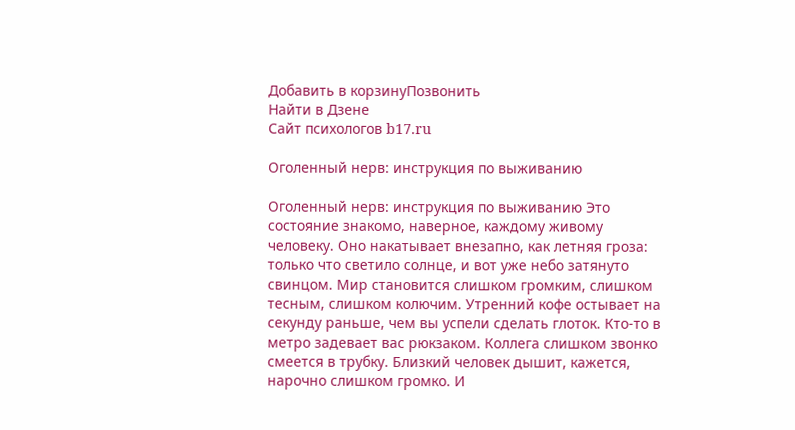Добавить в корзинуПозвонить
Найти в Дзене
Сайт психологов b17.ru

Оголенный нерв: инструкция по выживанию

Оголенный нерв: инструкция по выживанию Это состояние знакомо, наверное, каждому живому человеку. Оно накатывает внезапно, как летняя гроза: только что светило солнце, и вот уже небо затянуто свинцом. Мир становится слишком громким, слишком тесным, слишком колючим. Утренний кофе остывает на секунду раньше, чем вы успели сделать глоток. Кто-то в метро задевает вас рюкзаком. Коллега слишком звонко смеется в трубку. Близкий человек дышит, кажется, нарочно слишком громко. И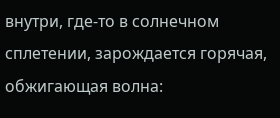внутри, где-то в солнечном сплетении, зарождается горячая, обжигающая волна: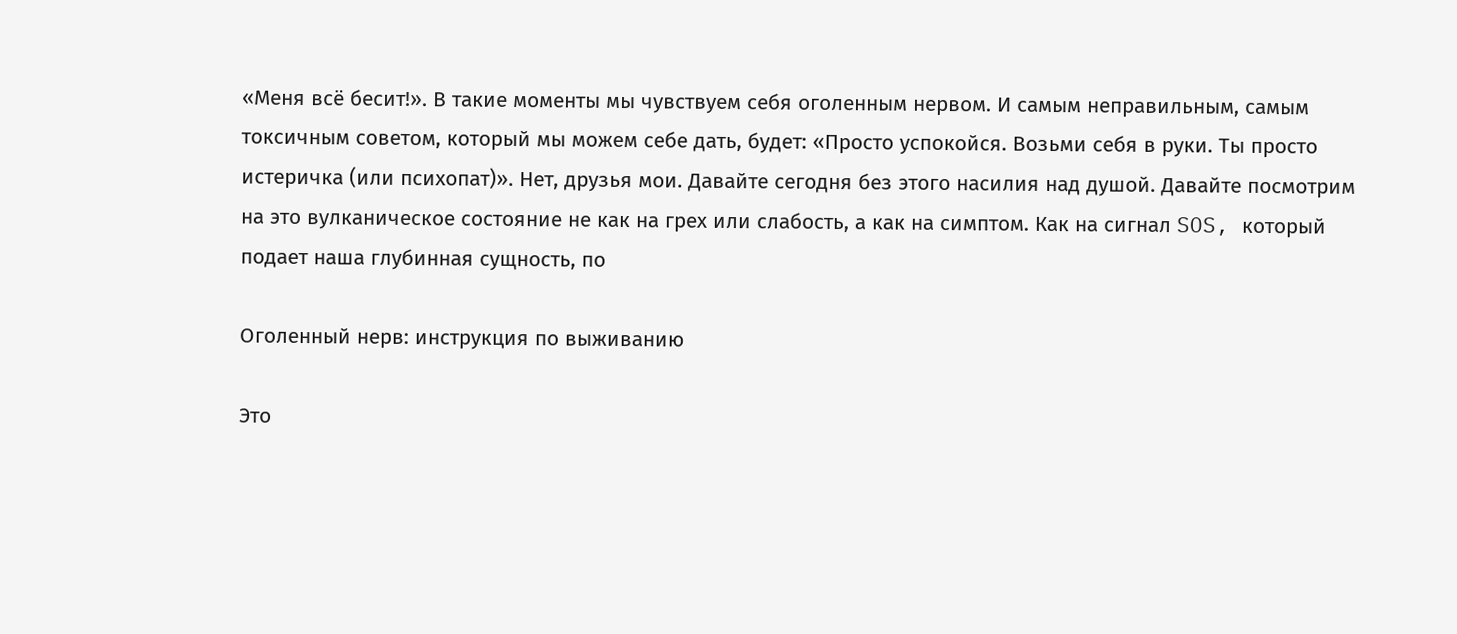«Меня всё бесит!». В такие моменты мы чувствуем себя оголенным нервом. И самым неправильным, самым токсичным советом, который мы можем себе дать, будет: «Просто успокойся. Возьми себя в руки. Ты просто истеричка (или психопат)». Нет, друзья мои. Давайте сегодня без этого насилия над душой. Давайте посмотрим на это вулканическое состояние не как на грех или слабость, а как на симптом. Как на сигнал SOS, который подает наша глубинная сущность, по

Оголенный нерв: инструкция по выживанию

Это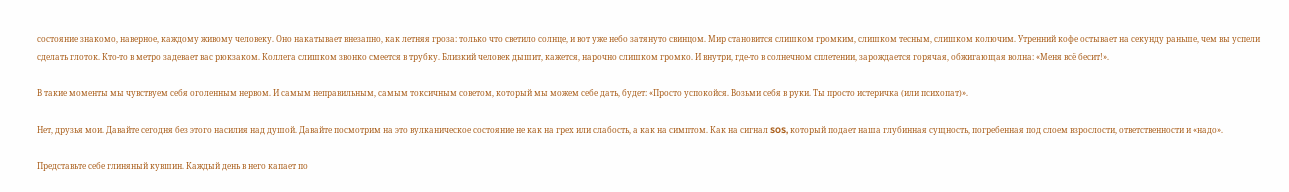состояние знакомо, наверное, каждому живому человеку. Оно накатывает внезапно, как летняя гроза: только что светило солнце, и вот уже небо затянуто свинцом. Мир становится слишком громким, слишком тесным, слишком колючим. Утренний кофе остывает на секунду раньше, чем вы успели сделать глоток. Кто-то в метро задевает вас рюкзаком. Коллега слишком звонко смеется в трубку. Близкий человек дышит, кажется, нарочно слишком громко. И внутри, где-то в солнечном сплетении, зарождается горячая, обжигающая волна: «Меня всё бесит!».

В такие моменты мы чувствуем себя оголенным нервом. И самым неправильным, самым токсичным советом, который мы можем себе дать, будет: «Просто успокойся. Возьми себя в руки. Ты просто истеричка (или психопат)».

Нет, друзья мои. Давайте сегодня без этого насилия над душой. Давайте посмотрим на это вулканическое состояние не как на грех или слабость, а как на симптом. Как на сигнал SOS, который подает наша глубинная сущность, погребенная под слоем взрослости, ответственности и «надо».

Представьте себе глиняный кувшин. Каждый день в него капает по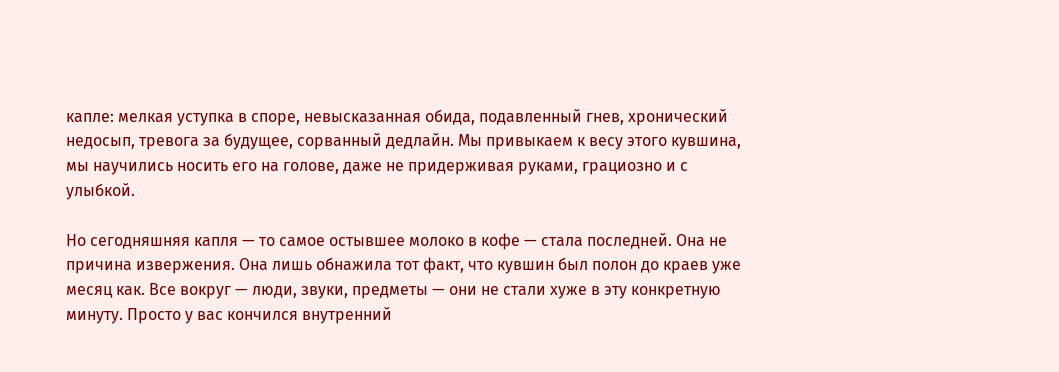капле: мелкая уступка в споре, невысказанная обида, подавленный гнев, хронический недосып, тревога за будущее, сорванный дедлайн. Мы привыкаем к весу этого кувшина, мы научились носить его на голове, даже не придерживая руками, грациозно и с улыбкой.

Но сегодняшняя капля — то самое остывшее молоко в кофе — стала последней. Она не причина извержения. Она лишь обнажила тот факт, что кувшин был полон до краев уже месяц как. Все вокруг — люди, звуки, предметы — они не стали хуже в эту конкретную минуту. Просто у вас кончился внутренний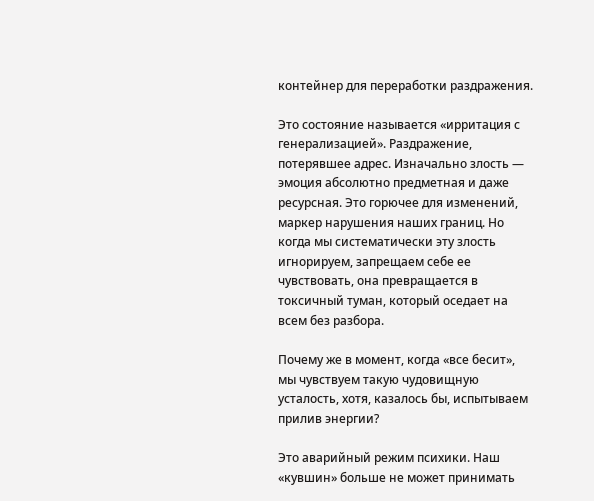контейнер для переработки раздражения.

Это состояние называется «ирритация с генерализацией». Раздражение, потерявшее адрес. Изначально злость — эмоция абсолютно предметная и даже ресурсная. Это горючее для изменений, маркер нарушения наших границ. Но когда мы систематически эту злость игнорируем, запрещаем себе ее чувствовать, она превращается в токсичный туман, который оседает на всем без разбора.

Почему же в момент, когда «все бесит», мы чувствуем такую чудовищную усталость, хотя, казалось бы, испытываем прилив энергии?

Это аварийный режим психики. Наш «кувшин» больше не может принимать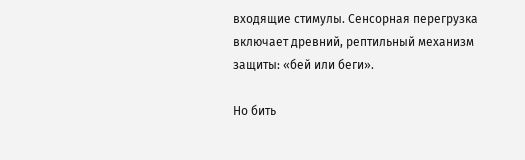входящие стимулы. Сенсорная перегрузка включает древний, рептильный механизм защиты: «бей или беги».

Но бить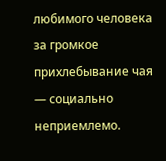любимого человека за громкое прихлебывание чая — социально неприемлемо.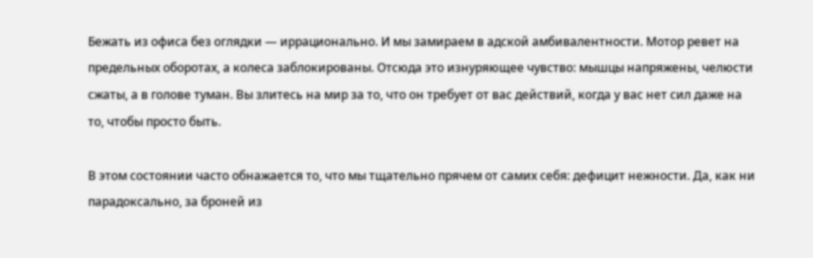Бежать из офиса без оглядки — иррационально. И мы замираем в адской амбивалентности. Мотор ревет на предельных оборотах, а колеса заблокированы. Отсюда это изнуряющее чувство: мышцы напряжены, челюсти сжаты, а в голове туман. Вы злитесь на мир за то, что он требует от вас действий, когда у вас нет сил даже на то, чтобы просто быть.

В этом состоянии часто обнажается то, что мы тщательно прячем от самих себя: дефицит нежности. Да, как ни парадоксально, за броней из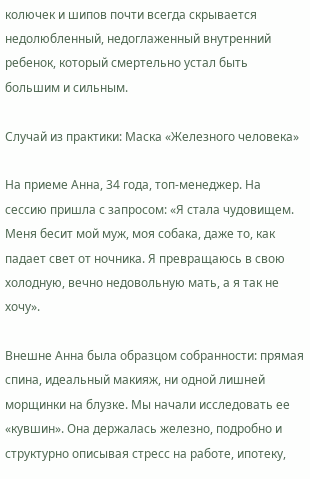колючек и шипов почти всегда скрывается недолюбленный, недоглаженный внутренний ребенок, который смертельно устал быть большим и сильным.

Случай из практики: Маска «Железного человека»

На приеме Анна, 34 года, топ-менеджер. На сессию пришла с запросом: «Я стала чудовищем. Меня бесит мой муж, моя собака, даже то, как падает свет от ночника. Я превращаюсь в свою холодную, вечно недовольную мать, а я так не хочу».

Внешне Анна была образцом собранности: прямая спина, идеальный макияж, ни одной лишней морщинки на блузке. Мы начали исследовать ее «кувшин». Она держалась железно, подробно и структурно описывая стресс на работе, ипотеку,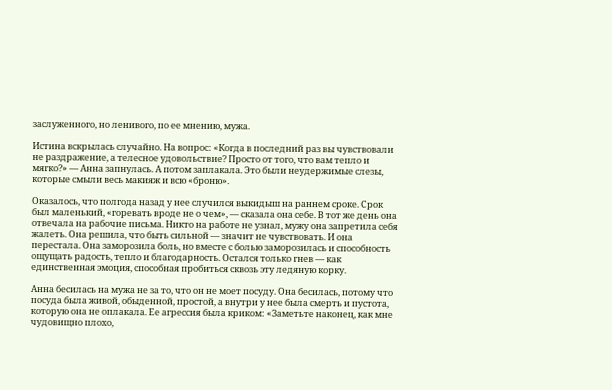заслуженного, но ленивого, по ее мнению, мужа.

Истина вскрылась случайно. На вопрос: «Когда в последний раз вы чувствовали не раздражение, а телесное удовольствие? Просто от того, что вам тепло и мягко?» — Анна запнулась. А потом заплакала. Это были неудержимые слезы, которые смыли весь макияж и всю «броню».

Оказалось, что полгода назад у нее случился выкидыш на раннем сроке. Срок был маленький, «горевать вроде не о чем», — сказала она себе. В тот же день она отвечала на рабочие письма. Никто на работе не узнал, мужу она запретила себя жалеть. Она решила, что быть сильной — значит не чувствовать. И она перестала. Она заморозила боль, но вместе с болью заморозилась и способность ощущать радость, тепло и благодарность. Остался только гнев — как единственная эмоция, способная пробиться сквозь эту ледяную корку.

Анна бесилась на мужа не за то, что он не моет посуду. Она бесилась, потому что посуда была живой, обыденной, простой, а внутри у нее была смерть и пустота, которую она не оплакала. Ее агрессия была криком: «Заметьте наконец, как мне чудовищно плохо,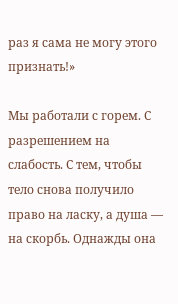раз я сама не могу этого признать!»

Мы работали с горем. С разрешением на слабость. С тем, чтобы тело снова получило право на ласку, а душа — на скорбь. Однажды она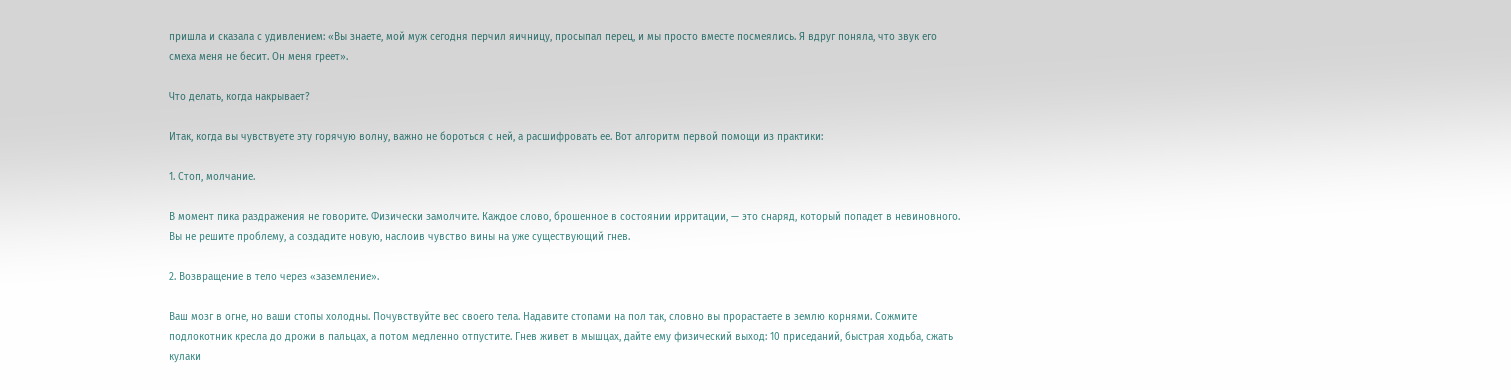пришла и сказала с удивлением: «Вы знаете, мой муж сегодня перчил яичницу, просыпал перец, и мы просто вместе посмеялись. Я вдруг поняла, что звук его смеха меня не бесит. Он меня греет».

Что делать, когда накрывает?

Итак, когда вы чувствуете эту горячую волну, важно не бороться с ней, а расшифровать ее. Вот алгоритм первой помощи из практики:

1. Стоп, молчание.

В момент пика раздражения не говорите. Физически замолчите. Каждое слово, брошенное в состоянии ирритации, — это снаряд, который попадет в невиновного. Вы не решите проблему, а создадите новую, наслоив чувство вины на уже существующий гнев.

2. Возвращение в тело через «заземление».

Ваш мозг в огне, но ваши стопы холодны. Почувствуйте вес своего тела. Надавите стопами на пол так, словно вы прорастаете в землю корнями. Сожмите подлокотник кресла до дрожи в пальцах, а потом медленно отпустите. Гнев живет в мышцах, дайте ему физический выход: 10 приседаний, быстрая ходьба, сжать кулаки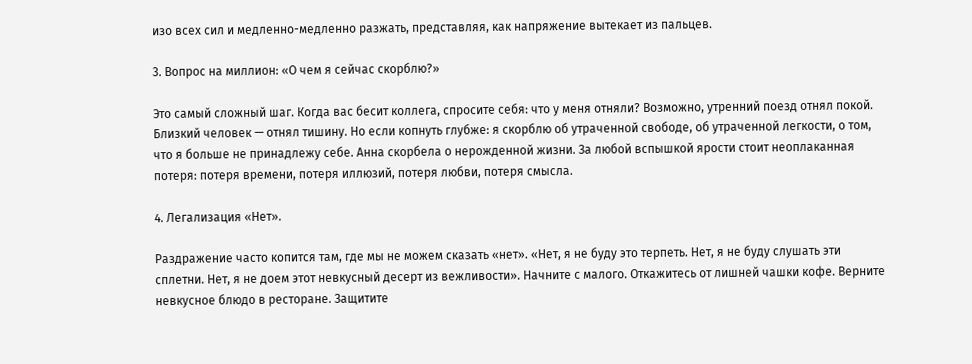изо всех сил и медленно-медленно разжать, представляя, как напряжение вытекает из пальцев.

3. Вопрос на миллион: «О чем я сейчас скорблю?»

Это самый сложный шаг. Когда вас бесит коллега, спросите себя: что у меня отняли? Возможно, утренний поезд отнял покой. Близкий человек — отнял тишину. Но если копнуть глубже: я скорблю об утраченной свободе, об утраченной легкости, о том, что я больше не принадлежу себе. Анна скорбела о нерожденной жизни. За любой вспышкой ярости стоит неоплаканная потеря: потеря времени, потеря иллюзий, потеря любви, потеря смысла.

4. Легализация «Нет».

Раздражение часто копится там, где мы не можем сказать «нет». «Нет, я не буду это терпеть. Нет, я не буду слушать эти сплетни. Нет, я не доем этот невкусный десерт из вежливости». Начните с малого. Откажитесь от лишней чашки кофе. Верните невкусное блюдо в ресторане. Защитите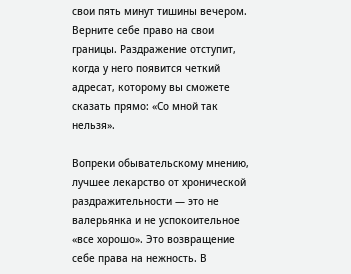свои пять минут тишины вечером. Верните себе право на свои границы. Раздражение отступит, когда у него появится четкий адресат, которому вы сможете сказать прямо: «Со мной так нельзя».

Вопреки обывательскому мнению, лучшее лекарство от хронической раздражительности — это не валерьянка и не успокоительное «все хорошо». Это возвращение себе права на нежность. В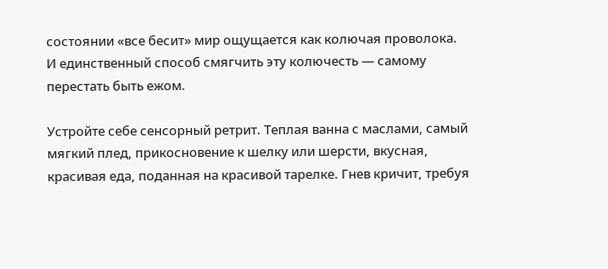состоянии «все бесит» мир ощущается как колючая проволока. И единственный способ смягчить эту колючесть — самому перестать быть ежом.

Устройте себе сенсорный ретрит. Теплая ванна с маслами, самый мягкий плед, прикосновение к шелку или шерсти, вкусная, красивая еда, поданная на красивой тарелке. Гнев кричит, требуя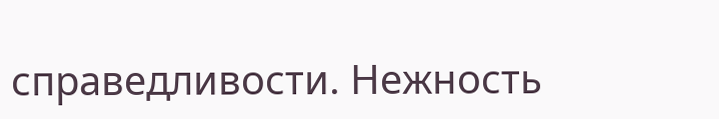справедливости. Нежность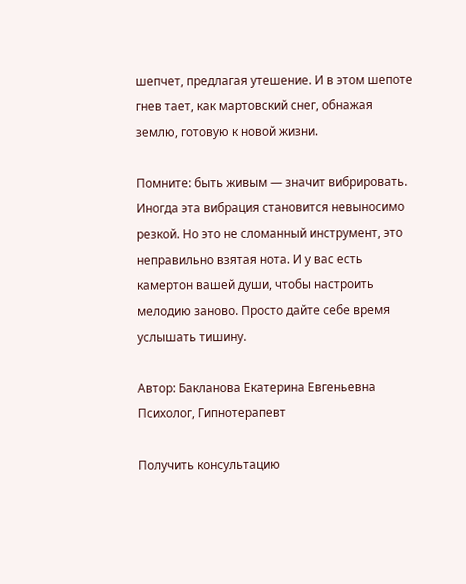шепчет, предлагая утешение. И в этом шепоте гнев тает, как мартовский снег, обнажая землю, готовую к новой жизни.

Помните: быть живым — значит вибрировать. Иногда эта вибрация становится невыносимо резкой. Но это не сломанный инструмент, это неправильно взятая нота. И у вас есть камертон вашей души, чтобы настроить мелодию заново. Просто дайте себе время услышать тишину.

Автор: Бакланова Екатерина Евгеньевна
Психолог, Гипнотерапевт

Получить консультацию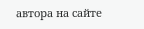автора на сайте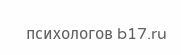психологов b17.ru